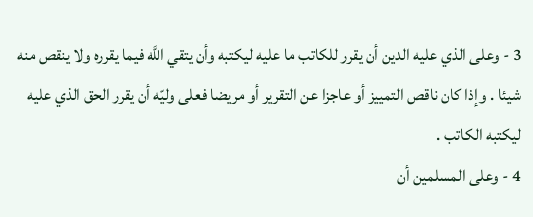3 - وعلى الذي عليه الدين أن يقرر للكاتب ما عليه ليكتبه وأن يتقي اللَّه فيما يقرره ولا ينقص منه شيئا . وإذا كان ناقص التمييز أو عاجزا عن التقرير أو مريضا فعلى وليّه أن يقرر الحق الذي عليه ليكتبه الكاتب .
4 - وعلى المسلمين أن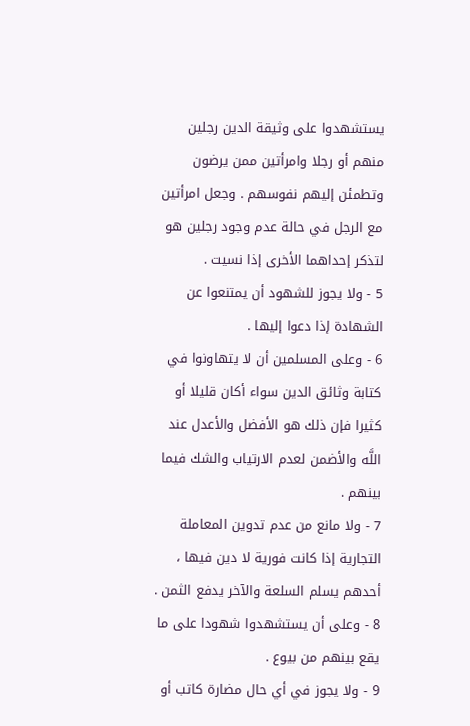يستشهدوا على وثيقة الدين رجلين منهم أو رجلا وامرأتين ممن يرضون وتطمئن إليهم نفوسهم . وجعل امرأتين مع الرجل في حالة عدم وجود رجلين هو لتذكر إحداهما الأخرى إذا نسيت .
5 - ولا يجوز للشهود أن يمتنعوا عن الشهادة إذا دعوا إليها .
6 - وعلى المسلمين أن لا يتهاونوا في كتابة وثائق الدين سواء أكان قليلا أو كثيرا فإن ذلك هو الأفضل والأعدل عند اللَّه والأضمن لعدم الارتياب والشك فيما بينهم .
7 - ولا مانع من عدم تدوين المعاملة التجارية إذا كانت فورية لا دين فيها ، أحدهم يسلم السلعة والآخر يدفع الثمن .
8 - وعلى أن يستشهدوا شهودا على ما يقع بينهم من بيوع .
9 - ولا يجوز في أي حال مضارة كاتب أو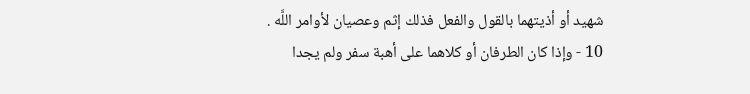شهيد أو أذيتهما بالقول والفعل فذلك إثم وعصيان لأوامر اللَّه .
10 - وإذا كان الطرفان أو كلاهما على أهبة سفر ولم يجدا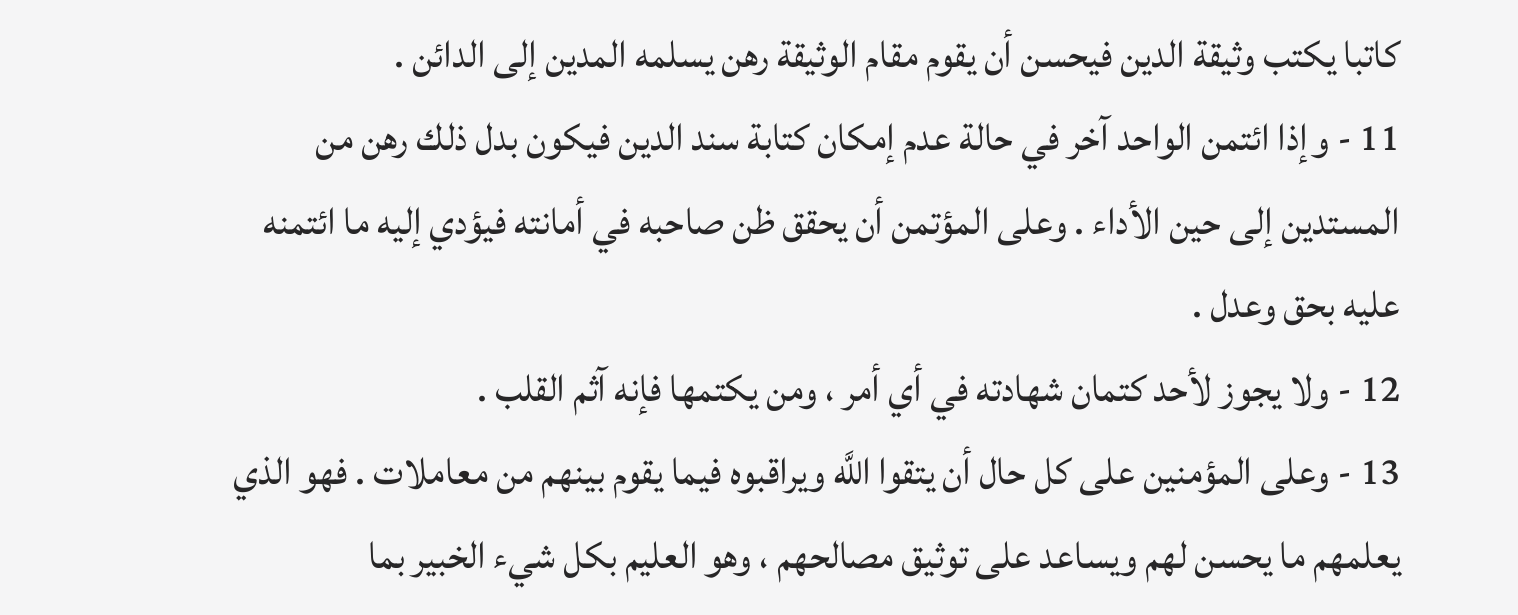كاتبا يكتب وثيقة الدين فيحسن أن يقوم مقام الوثيقة رهن يسلمه المدين إلى الدائن .
11 - وإذا ائتمن الواحد آخر في حالة عدم إمكان كتابة سند الدين فيكون بدل ذلك رهن من المستدين إلى حين الأداء . وعلى المؤتمن أن يحقق ظن صاحبه في أمانته فيؤدي إليه ما ائتمنه عليه بحق وعدل .
12 - ولا يجوز لأحد كتمان شهادته في أي أمر ، ومن يكتمها فإنه آثم القلب .
13 - وعلى المؤمنين على كل حال أن يتقوا اللَّه ويراقبوه فيما يقوم بينهم من معاملات . فهو الذي يعلمهم ما يحسن لهم ويساعد على توثيق مصالحهم ، وهو العليم بكل شيء الخبير بما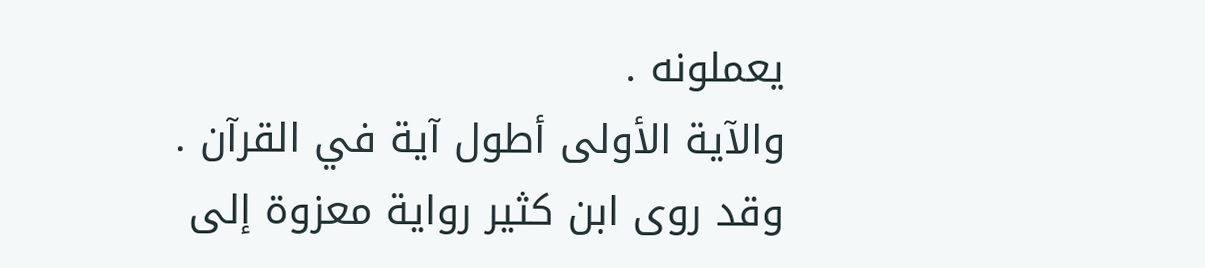يعملونه .
والآية الأولى أطول آية في القرآن . وقد روى ابن كثير رواية معزوة إلى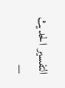التفسير الحديث —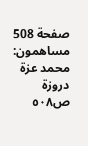صفحة 508
مساهمون: محمد عزة دروزة
ص٥٠٨